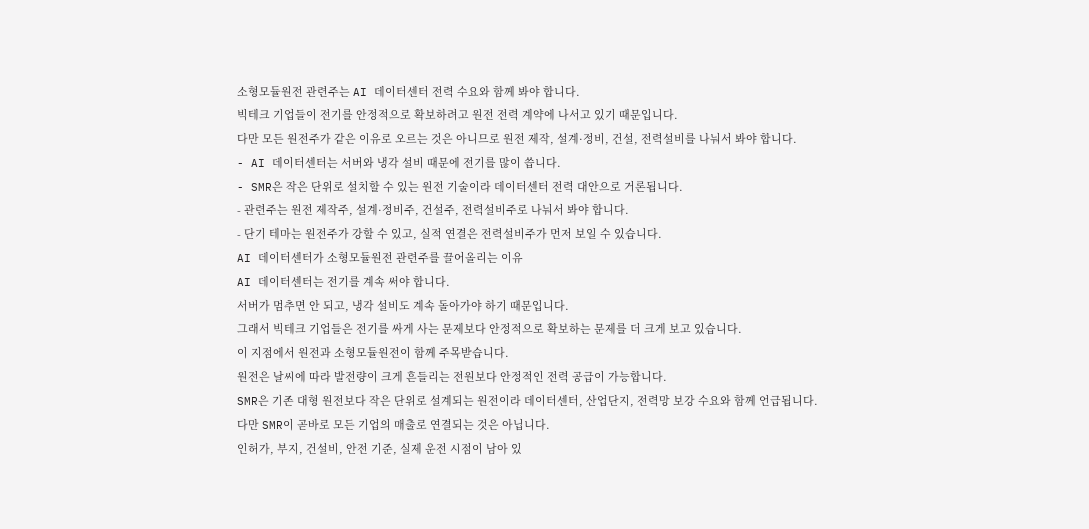소형모듈원전 관련주는 AI 데이터센터 전력 수요와 함께 봐야 합니다.
빅테크 기업들이 전기를 안정적으로 확보하려고 원전 전력 계약에 나서고 있기 때문입니다.
다만 모든 원전주가 같은 이유로 오르는 것은 아니므로 원전 제작, 설계·정비, 건설, 전력설비를 나눠서 봐야 합니다.
- AI 데이터센터는 서버와 냉각 설비 때문에 전기를 많이 씁니다.
- SMR은 작은 단위로 설치할 수 있는 원전 기술이라 데이터센터 전력 대안으로 거론됩니다.
- 관련주는 원전 제작주, 설계·정비주, 건설주, 전력설비주로 나눠서 봐야 합니다.
- 단기 테마는 원전주가 강할 수 있고, 실적 연결은 전력설비주가 먼저 보일 수 있습니다.
AI 데이터센터가 소형모듈원전 관련주를 끌어올리는 이유
AI 데이터센터는 전기를 계속 써야 합니다.
서버가 멈추면 안 되고, 냉각 설비도 계속 돌아가야 하기 때문입니다.
그래서 빅테크 기업들은 전기를 싸게 사는 문제보다 안정적으로 확보하는 문제를 더 크게 보고 있습니다.
이 지점에서 원전과 소형모듈원전이 함께 주목받습니다.
원전은 날씨에 따라 발전량이 크게 흔들리는 전원보다 안정적인 전력 공급이 가능합니다.
SMR은 기존 대형 원전보다 작은 단위로 설계되는 원전이라 데이터센터, 산업단지, 전력망 보강 수요와 함께 언급됩니다.
다만 SMR이 곧바로 모든 기업의 매출로 연결되는 것은 아닙니다.
인허가, 부지, 건설비, 안전 기준, 실제 운전 시점이 남아 있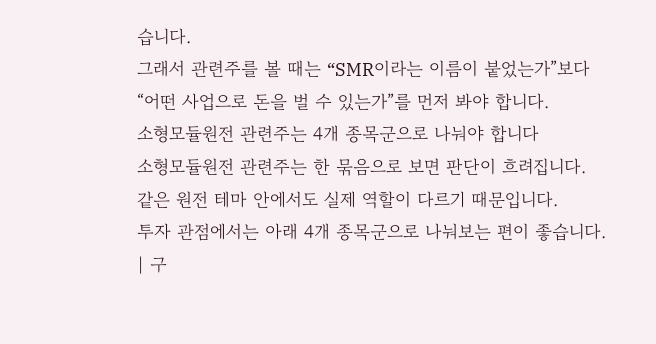습니다.
그래서 관련주를 볼 때는 “SMR이라는 이름이 붙었는가”보다 “어떤 사업으로 돈을 벌 수 있는가”를 먼저 봐야 합니다.
소형모듈원전 관련주는 4개 종목군으로 나눠야 합니다
소형모듈원전 관련주는 한 묶음으로 보면 판단이 흐려집니다.
같은 원전 테마 안에서도 실제 역할이 다르기 때문입니다.
투자 관점에서는 아래 4개 종목군으로 나눠보는 편이 좋습니다.
| 구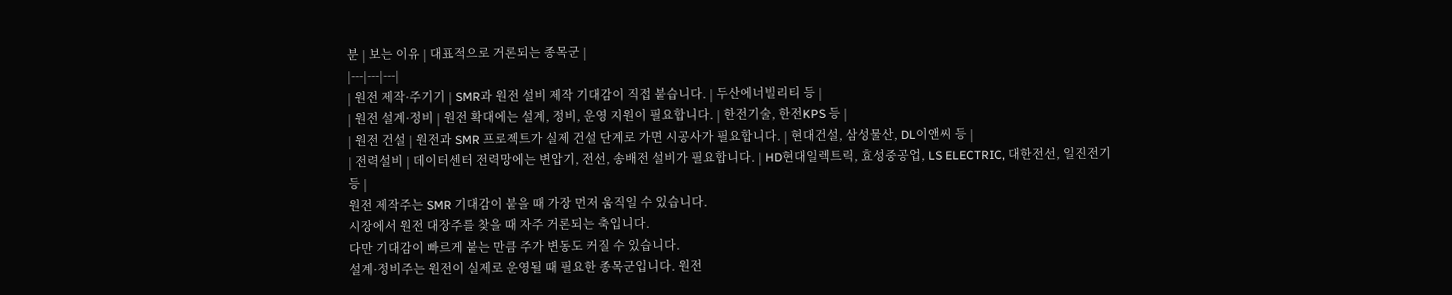분 | 보는 이유 | 대표적으로 거론되는 종목군 |
|---|---|---|
| 원전 제작·주기기 | SMR과 원전 설비 제작 기대감이 직접 붙습니다. | 두산에너빌리티 등 |
| 원전 설계·정비 | 원전 확대에는 설계, 정비, 운영 지원이 필요합니다. | 한전기술, 한전KPS 등 |
| 원전 건설 | 원전과 SMR 프로젝트가 실제 건설 단계로 가면 시공사가 필요합니다. | 현대건설, 삼성물산, DL이앤씨 등 |
| 전력설비 | 데이터센터 전력망에는 변압기, 전선, 송배전 설비가 필요합니다. | HD현대일렉트릭, 효성중공업, LS ELECTRIC, 대한전선, 일진전기 등 |
원전 제작주는 SMR 기대감이 붙을 때 가장 먼저 움직일 수 있습니다.
시장에서 원전 대장주를 찾을 때 자주 거론되는 축입니다.
다만 기대감이 빠르게 붙는 만큼 주가 변동도 커질 수 있습니다.
설계·정비주는 원전이 실제로 운영될 때 필요한 종목군입니다. 원전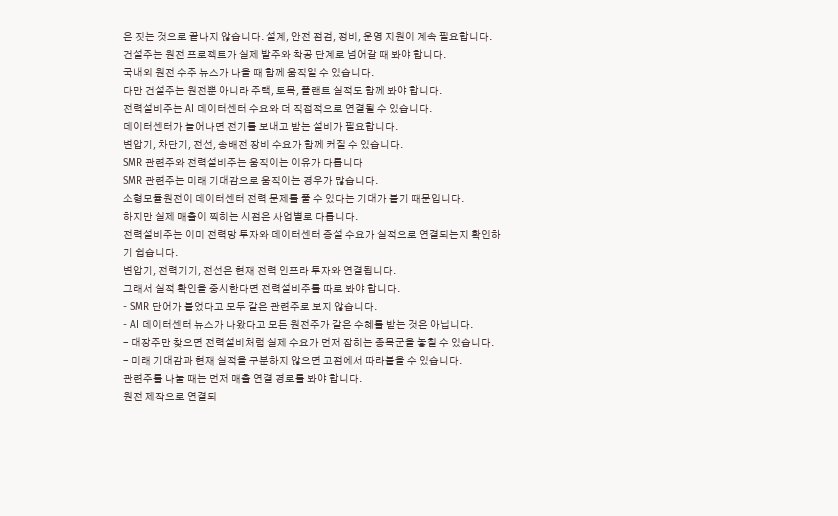은 짓는 것으로 끝나지 않습니다. 설계, 안전 점검, 정비, 운영 지원이 계속 필요합니다.
건설주는 원전 프로젝트가 실제 발주와 착공 단계로 넘어갈 때 봐야 합니다.
국내외 원전 수주 뉴스가 나올 때 함께 움직일 수 있습니다.
다만 건설주는 원전뿐 아니라 주택, 토목, 플랜트 실적도 함께 봐야 합니다.
전력설비주는 AI 데이터센터 수요와 더 직접적으로 연결될 수 있습니다.
데이터센터가 늘어나면 전기를 보내고 받는 설비가 필요합니다.
변압기, 차단기, 전선, 송배전 장비 수요가 함께 커질 수 있습니다.
SMR 관련주와 전력설비주는 움직이는 이유가 다릅니다
SMR 관련주는 미래 기대감으로 움직이는 경우가 많습니다.
소형모듈원전이 데이터센터 전력 문제를 풀 수 있다는 기대가 붙기 때문입니다.
하지만 실제 매출이 찍히는 시점은 사업별로 다릅니다.
전력설비주는 이미 전력망 투자와 데이터센터 증설 수요가 실적으로 연결되는지 확인하기 쉽습니다.
변압기, 전력기기, 전선은 현재 전력 인프라 투자와 연결됩니다.
그래서 실적 확인을 중시한다면 전력설비주를 따로 봐야 합니다.
- SMR 단어가 붙었다고 모두 같은 관련주로 보지 않습니다.
- AI 데이터센터 뉴스가 나왔다고 모든 원전주가 같은 수혜를 받는 것은 아닙니다.
- 대장주만 찾으면 전력설비처럼 실제 수요가 먼저 잡히는 종목군을 놓칠 수 있습니다.
- 미래 기대감과 현재 실적을 구분하지 않으면 고점에서 따라붙을 수 있습니다.
관련주를 나눌 때는 먼저 매출 연결 경로를 봐야 합니다.
원전 제작으로 연결되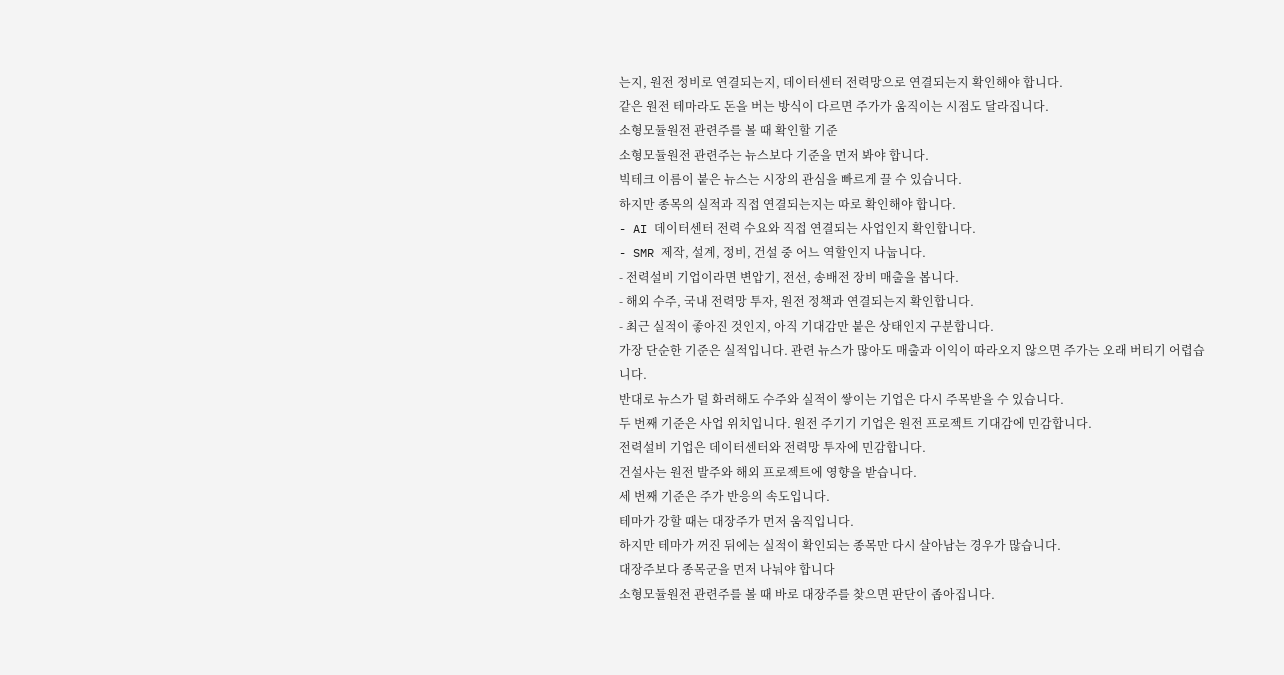는지, 원전 정비로 연결되는지, 데이터센터 전력망으로 연결되는지 확인해야 합니다.
같은 원전 테마라도 돈을 버는 방식이 다르면 주가가 움직이는 시점도 달라집니다.
소형모듈원전 관련주를 볼 때 확인할 기준
소형모듈원전 관련주는 뉴스보다 기준을 먼저 봐야 합니다.
빅테크 이름이 붙은 뉴스는 시장의 관심을 빠르게 끌 수 있습니다.
하지만 종목의 실적과 직접 연결되는지는 따로 확인해야 합니다.
- AI 데이터센터 전력 수요와 직접 연결되는 사업인지 확인합니다.
- SMR 제작, 설계, 정비, 건설 중 어느 역할인지 나눕니다.
- 전력설비 기업이라면 변압기, 전선, 송배전 장비 매출을 봅니다.
- 해외 수주, 국내 전력망 투자, 원전 정책과 연결되는지 확인합니다.
- 최근 실적이 좋아진 것인지, 아직 기대감만 붙은 상태인지 구분합니다.
가장 단순한 기준은 실적입니다. 관련 뉴스가 많아도 매출과 이익이 따라오지 않으면 주가는 오래 버티기 어렵습니다.
반대로 뉴스가 덜 화려해도 수주와 실적이 쌓이는 기업은 다시 주목받을 수 있습니다.
두 번째 기준은 사업 위치입니다. 원전 주기기 기업은 원전 프로젝트 기대감에 민감합니다.
전력설비 기업은 데이터센터와 전력망 투자에 민감합니다.
건설사는 원전 발주와 해외 프로젝트에 영향을 받습니다.
세 번째 기준은 주가 반응의 속도입니다.
테마가 강할 때는 대장주가 먼저 움직입니다.
하지만 테마가 꺼진 뒤에는 실적이 확인되는 종목만 다시 살아남는 경우가 많습니다.
대장주보다 종목군을 먼저 나눠야 합니다
소형모듈원전 관련주를 볼 때 바로 대장주를 찾으면 판단이 좁아집니다.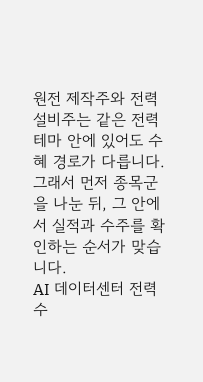원전 제작주와 전력설비주는 같은 전력 테마 안에 있어도 수혜 경로가 다릅니다.
그래서 먼저 종목군을 나눈 뒤, 그 안에서 실적과 수주를 확인하는 순서가 맞습니다.
AI 데이터센터 전력 수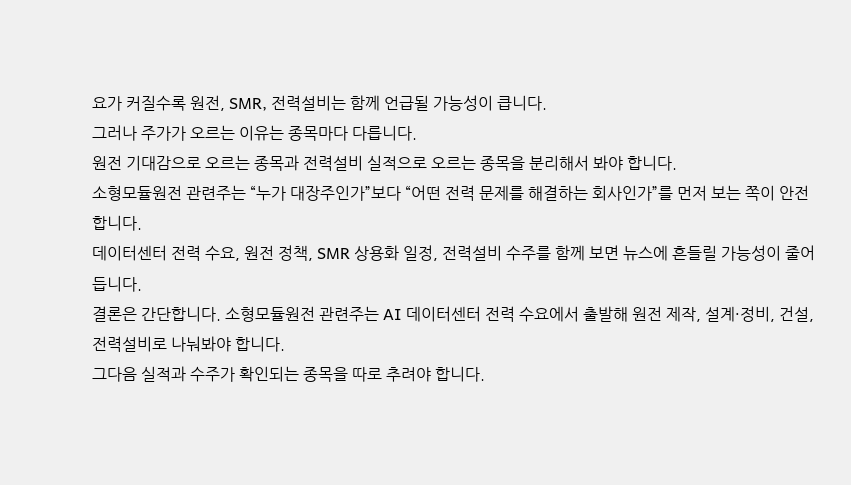요가 커질수록 원전, SMR, 전력설비는 함께 언급될 가능성이 큽니다.
그러나 주가가 오르는 이유는 종목마다 다릅니다.
원전 기대감으로 오르는 종목과 전력설비 실적으로 오르는 종목을 분리해서 봐야 합니다.
소형모듈원전 관련주는 “누가 대장주인가”보다 “어떤 전력 문제를 해결하는 회사인가”를 먼저 보는 쪽이 안전합니다.
데이터센터 전력 수요, 원전 정책, SMR 상용화 일정, 전력설비 수주를 함께 보면 뉴스에 흔들릴 가능성이 줄어듭니다.
결론은 간단합니다. 소형모듈원전 관련주는 AI 데이터센터 전력 수요에서 출발해 원전 제작, 설계·정비, 건설, 전력설비로 나눠봐야 합니다.
그다음 실적과 수주가 확인되는 종목을 따로 추려야 합니다.